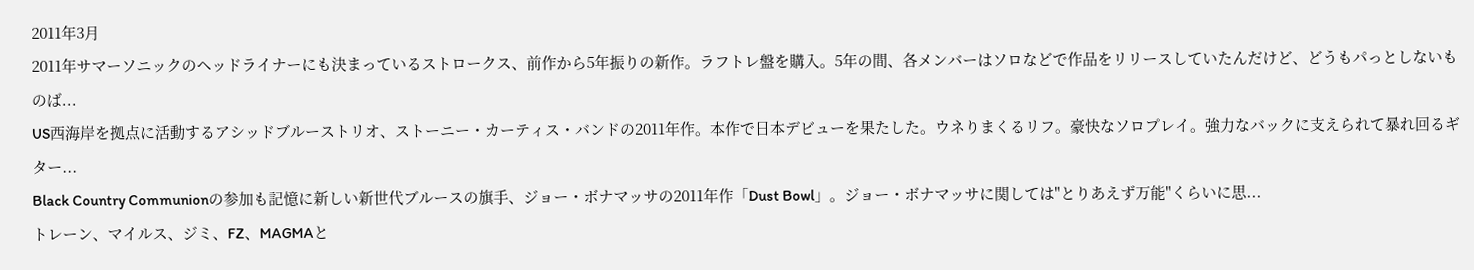2011年3月
2011年サマーソニックのヘッドライナーにも決まっているストロークス、前作から5年振りの新作。ラフトレ盤を購入。5年の間、各メンバーはソロなどで作品をリリースしていたんだけど、どうもパっとしないものば...
US西海岸を拠点に活動するアシッドブルーストリオ、ストーニー・カーティス・バンドの2011年作。本作で日本デビューを果たした。ウネりまくるリフ。豪快なソロプレイ。強力なバックに支えられて暴れ回るギター...
Black Country Communionの参加も記憶に新しい新世代ブルースの旗手、ジョー・ボナマッサの2011年作「Dust Bowl」。ジョー・ボナマッサに関しては"とりあえず万能"くらいに思...
トレーン、マイルス、ジミ、FZ、MAGMAと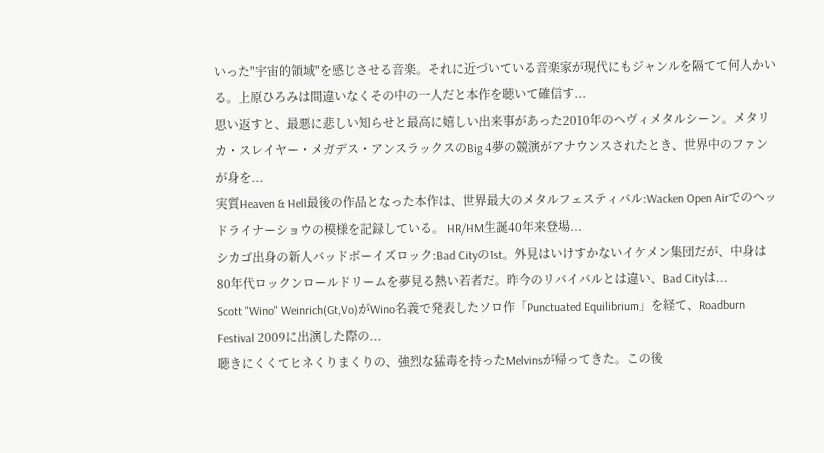いった"宇宙的領域"を感じさせる音楽。それに近づいている音楽家が現代にもジャンルを隔てて何人かいる。上原ひろみは間違いなくその中の一人だと本作を聴いて確信す...
思い返すと、最悪に悲しい知らせと最高に嬉しい出来事があった2010年のヘヴィメタルシーン。メタリカ・スレイヤー・メガデス・アンスラックスのBig 4夢の競演がアナウンスされたとき、世界中のファンが身を...
実質Heaven & Hell最後の作品となった本作は、世界最大のメタルフェスティバル:Wacken Open Airでのヘッドライナーショウの模様を記録している。 HR/HM生誕40年来登場...
シカゴ出身の新人バッドボーイズロック:Bad Cityの1st。外見はいけすかないイケメン集団だが、中身は80年代ロックンロールドリームを夢見る熱い若者だ。昨今のリバイバルとは違い、Bad Cityは...
Scott "Wino" Weinrich(Gt,Vo)がWino名義で発表したソロ作「Punctuated Equilibrium」を経て、Roadburn Festival 2009に出演した際の...
聴きにくくてヒネくりまくりの、強烈な猛毒を持ったMelvinsが帰ってきた。この後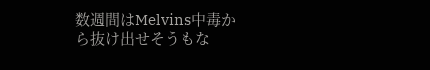数週間はMelvins中毒から抜け出せそうもな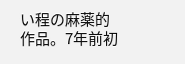い程の麻薬的作品。7年前初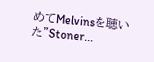めてMelvinsを聴いた"Stoner...